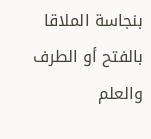بنجاسة الملاقا بالفتح أو الطرف والعلم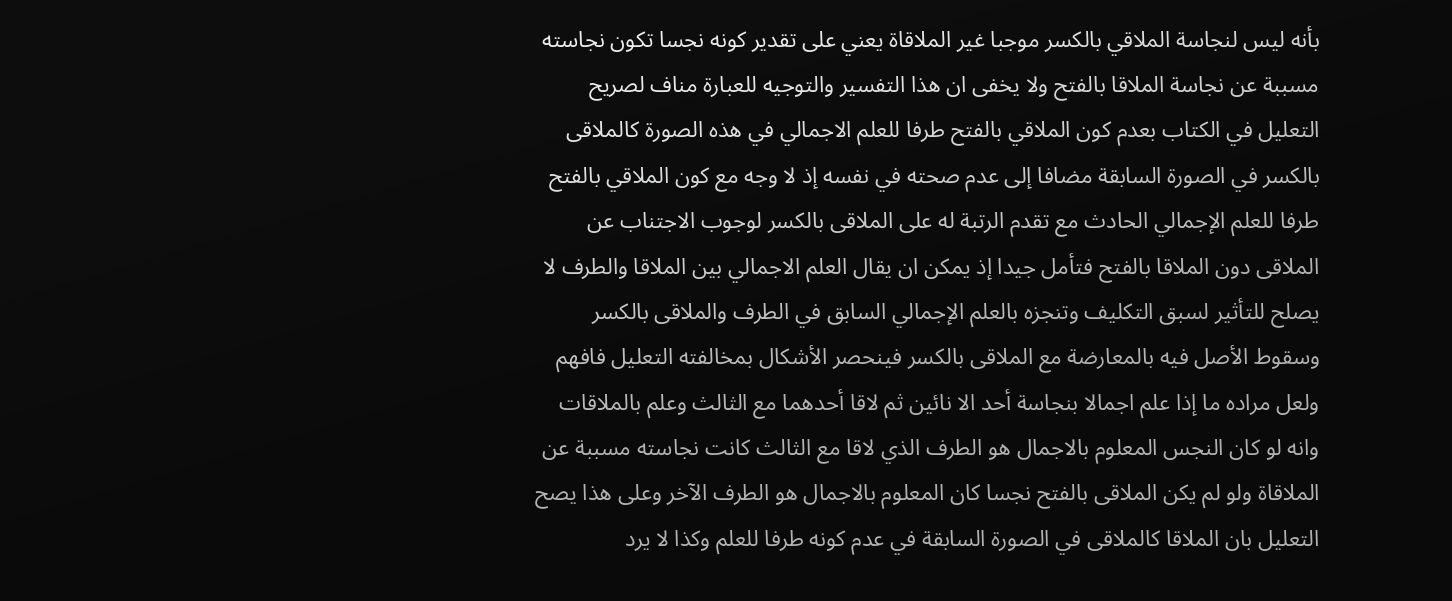بأنه ليس لنجاسة الملاقي بالكسر موجبا غير الملاقاة يعني على تقدير كونه نجسا تكون نجاسته مسببة عن نجاسة الملاقا بالفتح ولا يخفى ان هذا التفسير والتوجيه للعبارة مناف لصريح التعليل في الكتاب بعدم كون الملاقي بالفتح طرفا للعلم الاجمالي في هذه الصورة كالملاقى بالكسر في الصورة السابقة مضافا إلى عدم صحته في نفسه إذ لا وجه مع كون الملاقي بالفتح طرفا للعلم الإجمالي الحادث مع تقدم الرتبة له على الملاقى بالكسر لوجوب الاجتناب عن الملاقى دون الملاقا بالفتح فتأمل جيدا إذ يمكن ان يقال العلم الاجمالي بين الملاقا والطرف لا يصلح للتأثير لسبق التكليف وتنجزه بالعلم الإجمالي السابق في الطرف والملاقى بالكسر وسقوط الأصل فيه بالمعارضة مع الملاقى بالكسر فينحصر الأشكال بمخالفته التعليل فافهم ولعل مراده ما إذا علم اجمالا بنجاسة أحد الا نائين ثم لاقا أحدهما مع الثالث وعلم بالملاقات وانه لو كان النجس المعلوم بالاجمال هو الطرف الذي لاقا مع الثالث كانت نجاسته مسببة عن الملاقاة ولو لم يكن الملاقى بالفتح نجسا كان المعلوم بالاجمال هو الطرف الآخر وعلى هذا يصح التعليل بان الملاقا كالملاقى في الصورة السابقة في عدم كونه طرفا للعلم وكذا لا يرد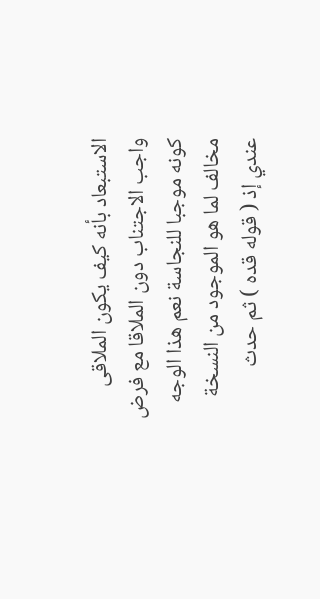الاستبعاد بأنه كيف يكون الملاقى واجب الاجتناب دون الملاقا مع فرض كونه موجبا للنجاسة نعم هذا الوجه مخالف لما هو الموجود من النسخة عندي إذ ( قوله قده ) ثم حدث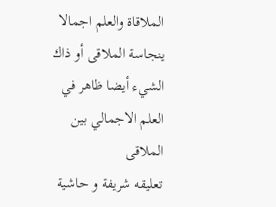الملاقاة والعلم اجمالا ينجاسة الملاقى أو ذاك الشيء أيضا ظاهر في العلم الاجمالي بين الملاقى
تعليقه شريفة و حاشية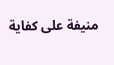منيفة على كفاية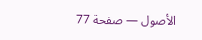الأصول — صفحة 77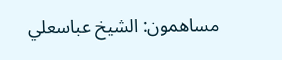مساهمون: الشيخ عباسعلي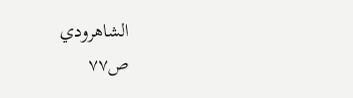الشاهرودي
ص٧٧